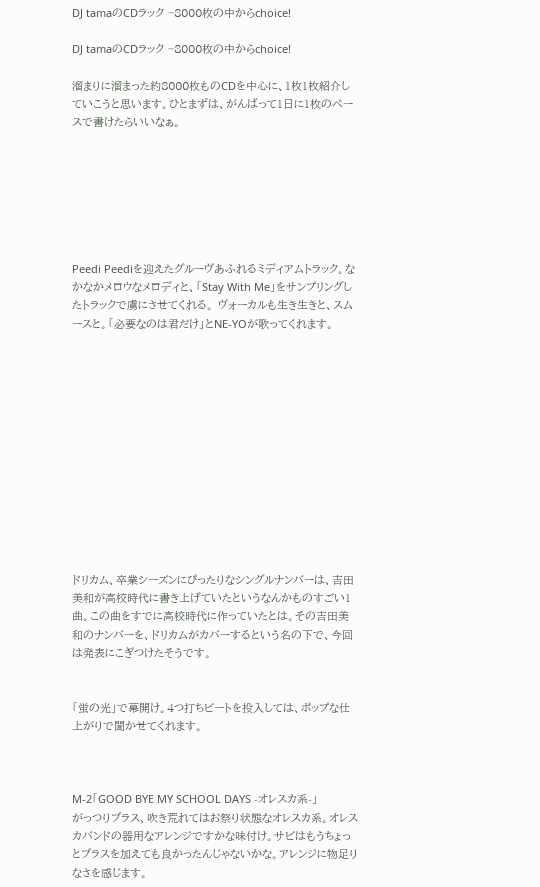DJ tamaのCDラック ~8000枚の中からchoice!

DJ tamaのCDラック ~8000枚の中からchoice!

溜まりに溜まった約8000枚ものCDを中心に、1枚1枚紹介していこうと思います。ひとまずは、がんばって1日に1枚のペースで書けたらいいなぁ。







Peedi Peediを迎えたグルーヴあふれるミディアムトラック。なかなかメロウなメロディと、「Stay With Me」をサンプリングしたトラックで虜にさせてくれる。 ヴォーカルも生き生きと、スムースと。「必要なのは君だけ」とNE-YOが歌ってくれます。













ドリカム、卒業シーズンにぴったりなシングルナンバーは、吉田美和が高校時代に書き上げていたというなんかものすごい1曲。この曲をすでに高校時代に作っていたとは。その吉田美和のナンバーを、ドリカムがカバーするという名の下で、今回は発表にこぎつけたそうです。


「蛍の光」で幕開け。4つ打ちビートを投入しては、ポップな仕上がりで聞かせてくれます。



M-2「GOOD BYE MY SCHOOL DAYS -オレスカ系-」
がっつりブラス、吹き荒れてはお祭り状態なオレスカ系。オレスカバンドの器用なアレンジですかな味付け。サビはもうちょっとブラスを加えても良かったんじゃないかな。アレンジに物足りなさを感じます。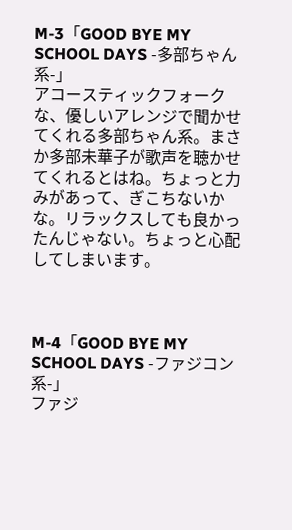M-3「GOOD BYE MY SCHOOL DAYS -多部ちゃん系-」
アコースティックフォークな、優しいアレンジで聞かせてくれる多部ちゃん系。まさか多部未華子が歌声を聴かせてくれるとはね。ちょっと力みがあって、ぎこちないかな。リラックスしても良かったんじゃない。ちょっと心配してしまいます。



M-4「GOOD BYE MY SCHOOL DAYS -ファジコン系-」
ファジ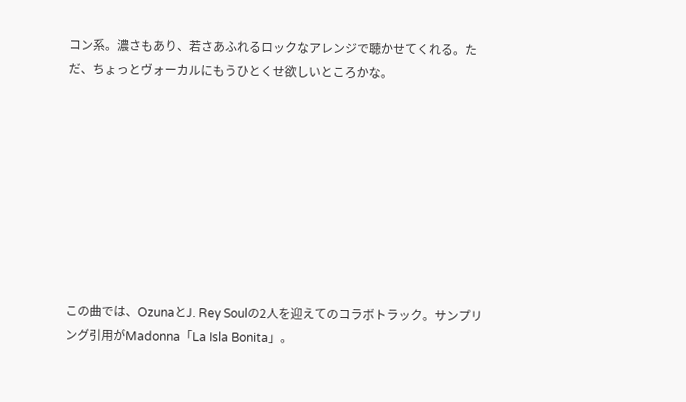コン系。濃さもあり、若さあふれるロックなアレンジで聴かせてくれる。ただ、ちょっとヴォーカルにもうひとくせ欲しいところかな。









この曲では、OzunaとJ. Rey Soulの2人を迎えてのコラボトラック。サンプリング引用がMadonna「La Isla Bonita」。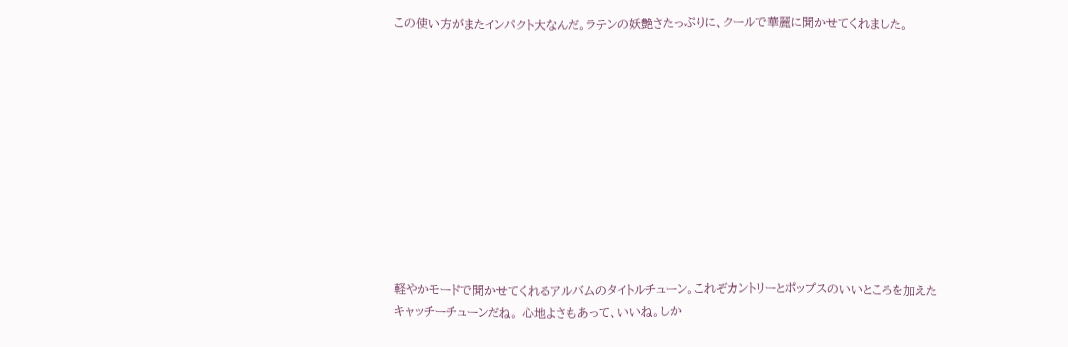この使い方がまたインパクト大なんだ。ラテンの妖艶さたっぷりに、クールで華麗に聞かせてくれました。











軽やかモードで聞かせてくれるアルバムのタイトルチューン。これぞカントリーとポップスのいいところを加えたキャッチーチューンだね。 心地よさもあって、いいね。しか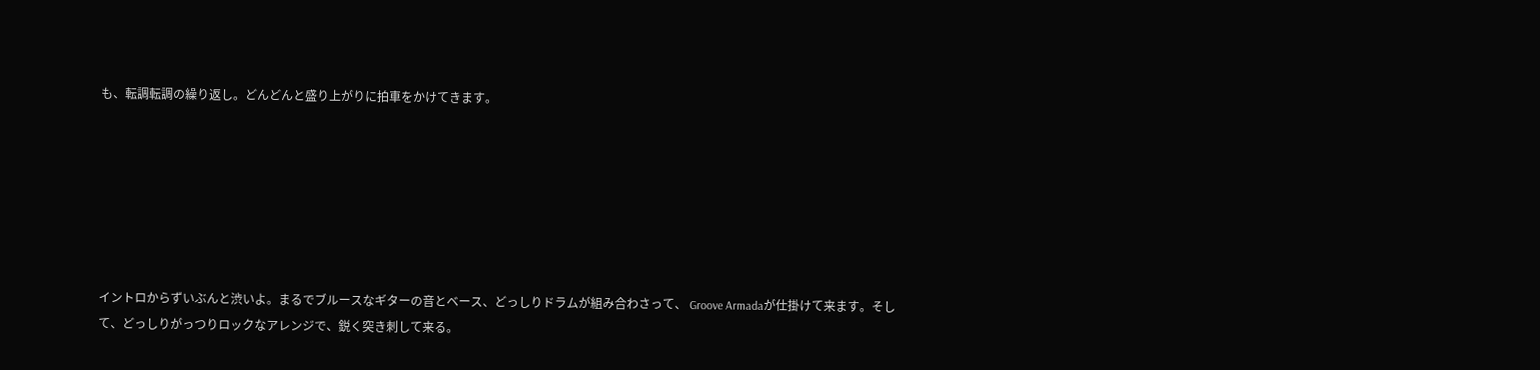も、転調転調の繰り返し。どんどんと盛り上がりに拍車をかけてきます。







イントロからずいぶんと渋いよ。まるでブルースなギターの音とベース、どっしりドラムが組み合わさって、 Groove Armadaが仕掛けて来ます。そして、どっしりがっつりロックなアレンジで、鋭く突き刺して来る。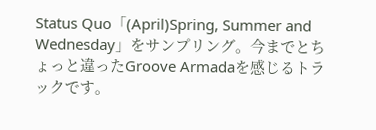Status Quo「(April)Spring, Summer and Wednesday」をサンプリング。今までとちょっと違ったGroove Armadaを感じるトラックです。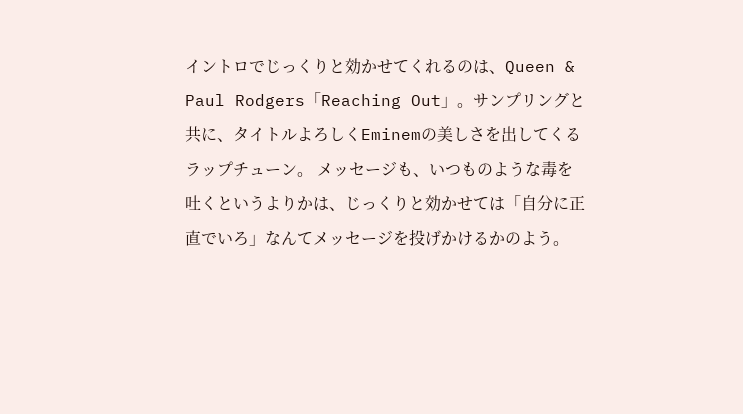イントロでじっくりと効かせてくれるのは、Queen & Paul Rodgers「Reaching Out」。サンプリングと共に、タイトルよろしくEminemの美しさを出してくるラップチューン。 メッセージも、いつものような毒を吐くというよりかは、じっくりと効かせては「自分に正直でいろ」なんてメッセージを投げかけるかのよう。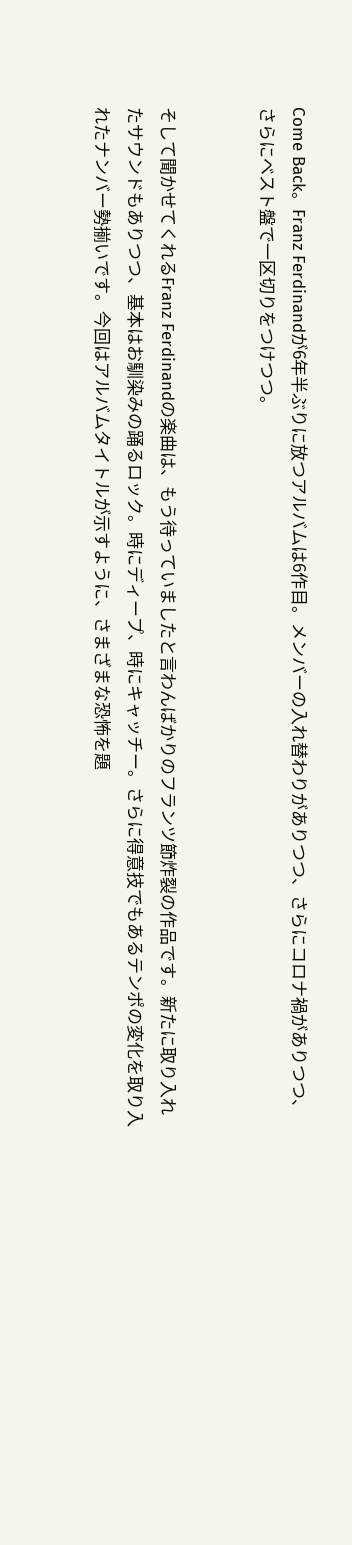Come Back。Franz Ferdinandが6年半ぶりに放つアルバムは6作目。メンバーの入れ替わりがありつつ、さらにコロナ禍がありつつ、さらにベスト盤で一区切りをつけつつ。


そして聞かせてくれるFranz Ferdinandの楽曲は、もう待っていましたと言わんばかりのフランツ節炸裂の作品です。新たに取り入れたサウンドもありつつ、基本はお馴染みの踊るロック。時にディープ、時にキャッチー。さらに得意技でもあるテンポの変化を取り入れたナンバー勢揃いです。今回はアルバムタイトルが示すように、さまざまな恐怖を題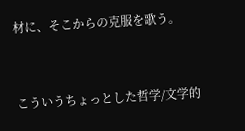材に、そこからの克服を歌う。


こういうちょっとした哲学/文学的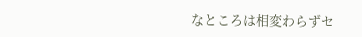なところは相変わらずセ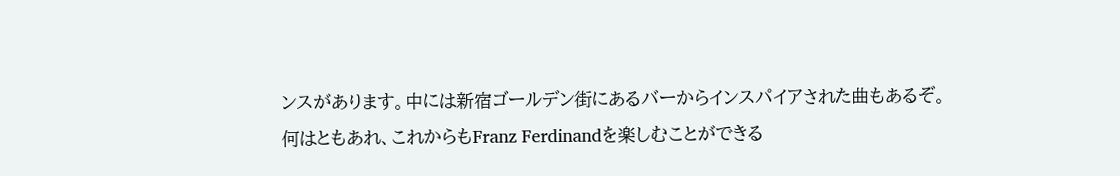ンスがあります。中には新宿ゴールデン街にあるバーからインスパイアされた曲もあるぞ。何はともあれ、これからもFranz Ferdinandを楽しむことができる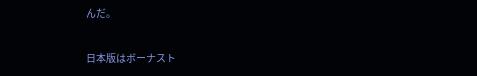んだ。


日本版はボーナスト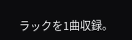ラックを1曲収録。